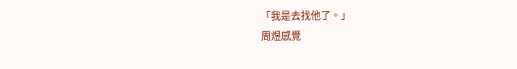「我是去找他了。」
周煜感覺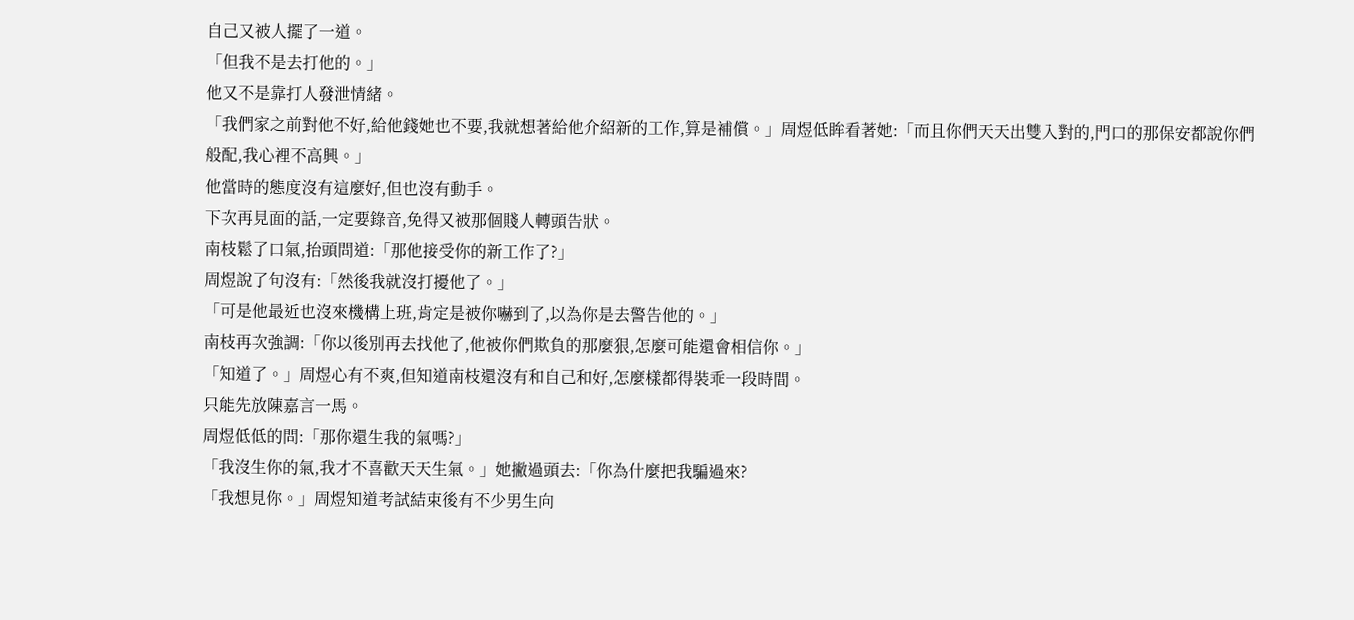自己又被人擺了一道。
「但我不是去打他的。」
他又不是靠打人發泄情緒。
「我們家之前對他不好,給他錢她也不要,我就想著給他介紹新的工作,算是補償。」周煜低眸看著她:「而且你們天天出雙入對的,門口的那保安都說你們般配,我心裡不高興。」
他當時的態度沒有這麼好,但也沒有動手。
下次再見面的話,一定要錄音,免得又被那個賤人轉頭告狀。
南枝鬆了口氣,抬頭問道:「那他接受你的新工作了?」
周煜說了句沒有:「然後我就沒打擾他了。」
「可是他最近也沒來機構上班,肯定是被你嚇到了,以為你是去警告他的。」
南枝再次強調:「你以後別再去找他了,他被你們欺負的那麼狠,怎麼可能還會相信你。」
「知道了。」周煜心有不爽,但知道南枝還沒有和自己和好,怎麼樣都得裝乖一段時間。
只能先放陳嘉言一馬。
周煜低低的問:「那你還生我的氣嗎?」
「我沒生你的氣,我才不喜歡天天生氣。」她撇過頭去:「你為什麼把我騙過來?
「我想見你。」周煜知道考試結束後有不少男生向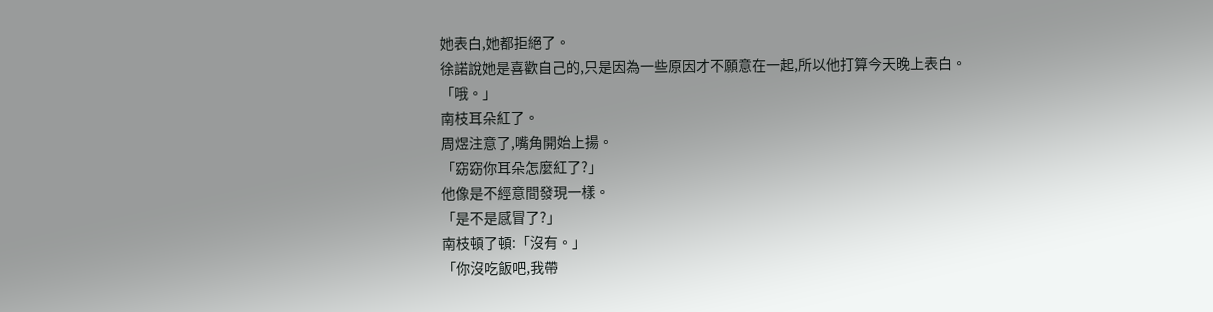她表白,她都拒絕了。
徐諾說她是喜歡自己的,只是因為一些原因才不願意在一起,所以他打算今天晚上表白。
「哦。」
南枝耳朵紅了。
周煜注意了,嘴角開始上揚。
「窈窈你耳朵怎麼紅了?」
他像是不經意間發現一樣。
「是不是感冒了?」
南枝頓了頓:「沒有。」
「你沒吃飯吧,我帶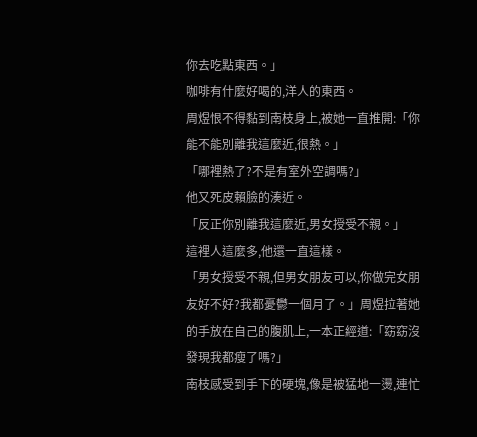你去吃點東西。」
咖啡有什麼好喝的,洋人的東西。
周煜恨不得黏到南枝身上,被她一直推開:「你能不能別離我這麼近,很熱。」
「哪裡熱了?不是有室外空調嗎?」
他又死皮賴臉的湊近。
「反正你別離我這麼近,男女授受不親。」
這裡人這麼多,他還一直這樣。
「男女授受不親,但男女朋友可以,你做完女朋友好不好?我都憂鬱一個月了。」周煜拉著她的手放在自己的腹肌上,一本正經道:「窈窈沒發現我都瘦了嗎?」
南枝感受到手下的硬塊,像是被猛地一燙,連忙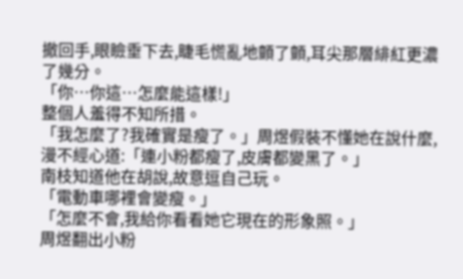撤回手,眼瞼垂下去,睫毛慌亂地顫了顫,耳尖那層緋紅更濃了幾分。
「你…你這…怎麼能這樣!」
整個人羞得不知所措。
「我怎麼了?我確實是瘦了。」周煜假裝不懂她在說什麼,漫不經心道:「連小粉都瘦了,皮膚都變黑了。」
南枝知道他在胡說,故意逗自己玩。
「電動車哪裡會變瘦。」
「怎麼不會,我給你看看她它現在的形象照。」
周煜翻出小粉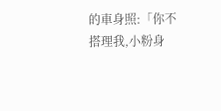的車身照:「你不搭理我,小粉身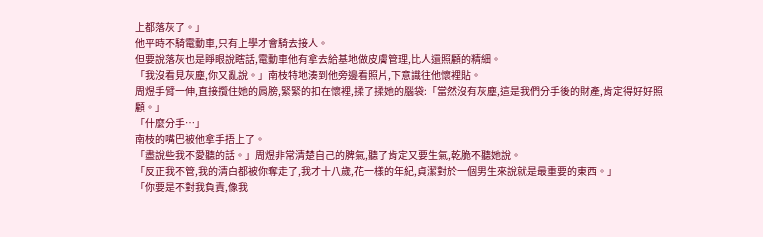上都落灰了。」
他平時不騎電動車,只有上學才會騎去接人。
但要說落灰也是睜眼說瞎話,電動車他有拿去給基地做皮膚管理,比人還照顧的精細。
「我沒看見灰塵,你又亂說。」南枝特地湊到他旁邊看照片,下意識往他懷裡貼。
周煜手臂一伸,直接攬住她的肩膀,緊緊的扣在懷裡,揉了揉她的腦袋:「當然沒有灰塵,這是我們分手後的財產,肯定得好好照顧。」
「什麼分手…」
南枝的嘴巴被他拿手捂上了。
「盡說些我不愛聽的話。」周煜非常清楚自己的脾氣,聽了肯定又要生氣,乾脆不聽她說。
「反正我不管,我的清白都被你奪走了,我才十八歲,花一樣的年紀,貞潔對於一個男生來說就是最重要的東西。」
「你要是不對我負責,像我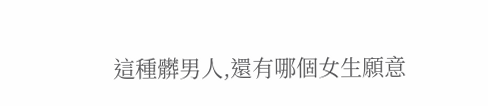這種髒男人,還有哪個女生願意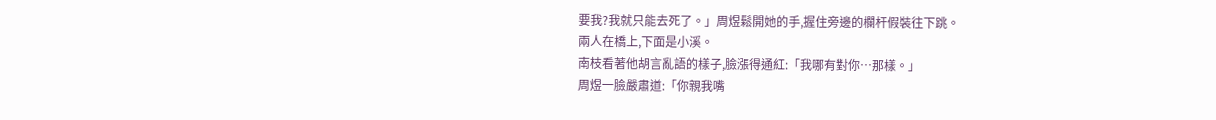要我?我就只能去死了。」周煜鬆開她的手,握住旁邊的欄杆假裝往下跳。
兩人在橋上,下面是小溪。
南枝看著他胡言亂語的樣子,臉漲得通紅:「我哪有對你…那樣。」
周煜一臉嚴肅道:「你親我嘴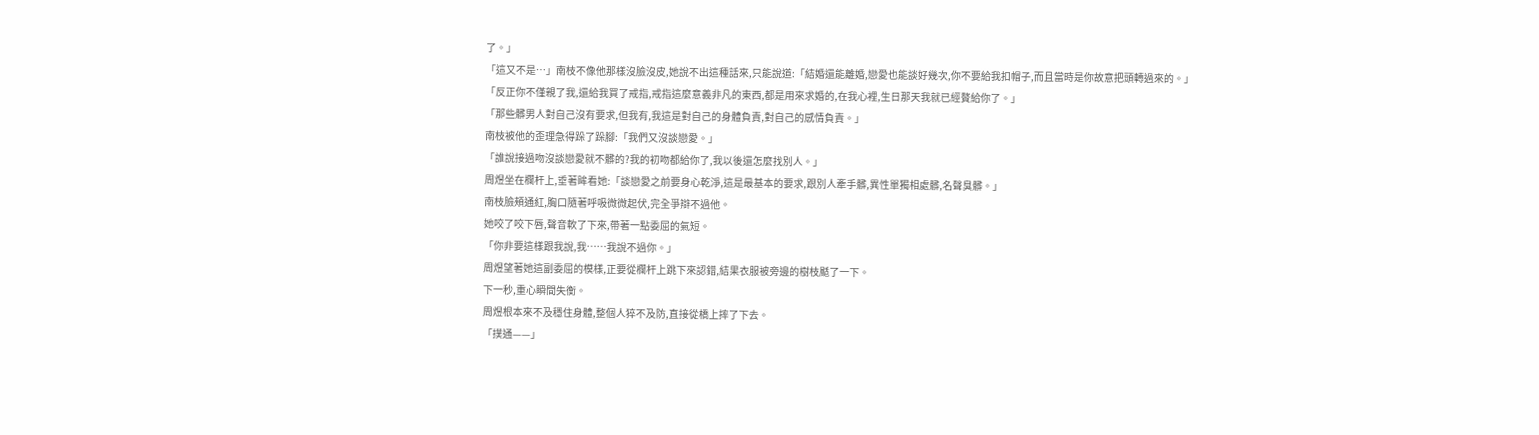了。」
「這又不是…」南枝不像他那樣沒臉沒皮,她說不出這種話來,只能說道:「結婚還能離婚,戀愛也能談好幾次,你不要給我扣帽子,而且當時是你故意把頭轉過來的。」
「反正你不僅親了我,還給我買了戒指,戒指這麼意義非凡的東西,都是用來求婚的,在我心裡,生日那天我就已經贅給你了。」
「那些髒男人對自己沒有要求,但我有,我這是對自己的身體負責,對自己的感情負責。」
南枝被他的歪理急得跺了跺腳:「我們又沒談戀愛。」
「誰說接過吻沒談戀愛就不髒的?我的初吻都給你了,我以後還怎麼找別人。」
周煜坐在欄杆上,垂著眸看她:「談戀愛之前要身心乾淨,這是最基本的要求,跟別人牽手髒,異性單獨相處髒,名聲臭髒。」
南枝臉頰通紅,胸口隨著呼吸微微起伏,完全爭辯不過他。
她咬了咬下唇,聲音軟了下來,帶著一點委屈的氣短。
「你非要這樣跟我說,我……我說不過你。」
周煜望著她這副委屈的模樣,正要從欄杆上跳下來認錯,結果衣服被旁邊的樹枝颳了一下。
下一秒,重心瞬間失衡。
周煜根本來不及穩住身體,整個人猝不及防,直接從橋上摔了下去。
「撲通——」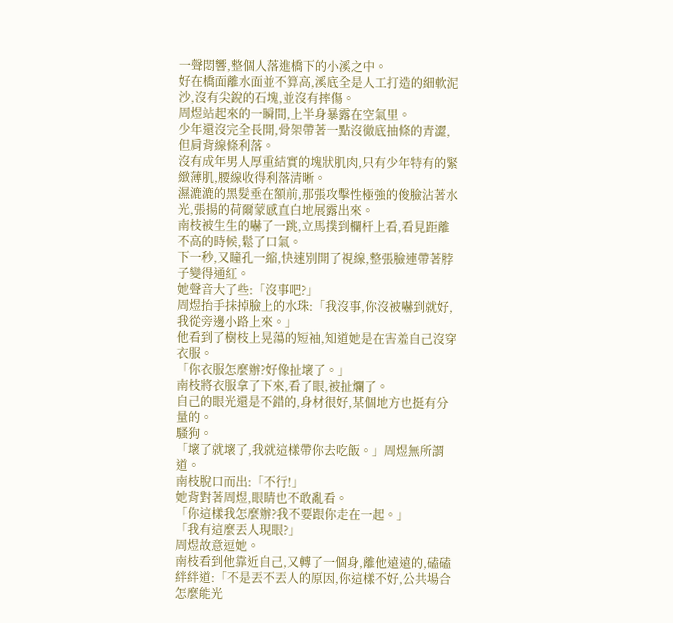一聲悶響,整個人落進橋下的小溪之中。
好在橋面離水面並不算高,溪底全是人工打造的細軟泥沙,沒有尖銳的石塊,並沒有摔傷。
周煜站起來的一瞬間,上半身暴露在空氣里。
少年還沒完全長開,骨架帶著一點沒徹底抽條的青澀,但肩背線條利落。
沒有成年男人厚重結實的塊狀肌肉,只有少年特有的緊緻薄肌,腰線收得利落清晰。
濕漉漉的黑髮垂在額前,那張攻擊性極強的俊臉沾著水光,張揚的荷爾蒙感直白地展露出來。
南枝被生生的嚇了一跳,立馬撲到欄杆上看,看見距離不高的時候,鬆了口氣。
下一秒,又瞳孔一縮,快速別開了視線,整張臉連帶著脖子變得通紅。
她聲音大了些:「沒事吧?」
周煜抬手抹掉臉上的水珠:「我沒事,你沒被嚇到就好,我從旁邊小路上來。」
他看到了樹枝上晃蕩的短袖,知道她是在害羞自己沒穿衣服。
「你衣服怎麼辦?好像扯壞了。」
南枝將衣服拿了下來,看了眼,被扯爛了。
自己的眼光還是不錯的,身材很好,某個地方也挺有分量的。
騷狗。
「壞了就壞了,我就這樣帶你去吃飯。」周煜無所謂道。
南枝脫口而出:「不行!」
她背對著周煜,眼睛也不敢亂看。
「你這樣我怎麼辦?我不要跟你走在一起。」
「我有這麼丟人現眼?」
周煜故意逗她。
南枝看到他靠近自己,又轉了一個身,離他遠遠的,磕磕絆絆道:「不是丟不丟人的原因,你這樣不好,公共場合怎麼能光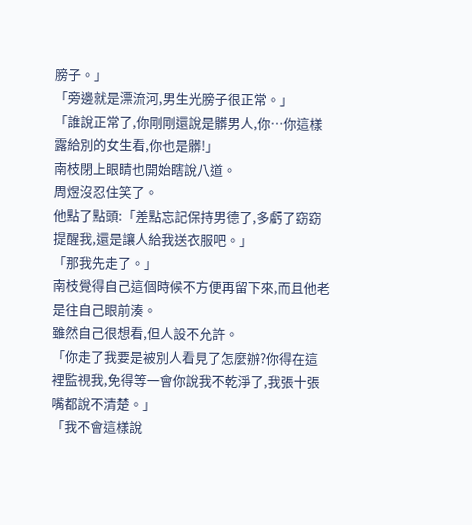膀子。」
「旁邊就是漂流河,男生光膀子很正常。」
「誰說正常了,你剛剛還說是髒男人,你…你這樣露給別的女生看,你也是髒!」
南枝閉上眼睛也開始瞎說八道。
周煜沒忍住笑了。
他點了點頭:「差點忘記保持男德了,多虧了窈窈提醒我,還是讓人給我送衣服吧。」
「那我先走了。」
南枝覺得自己這個時候不方便再留下來,而且他老是往自己眼前湊。
雖然自己很想看,但人設不允許。
「你走了我要是被別人看見了怎麼辦?你得在這裡監視我,免得等一會你說我不乾淨了,我張十張嘴都說不清楚。」
「我不會這樣說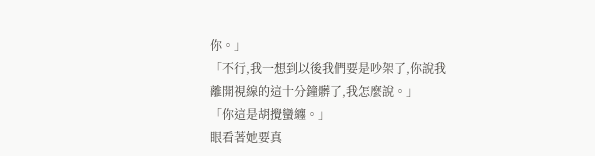你。」
「不行,我一想到以後我們要是吵架了,你說我離開視線的這十分鐘髒了,我怎麼說。」
「你這是胡攪蠻纏。」
眼看著她要真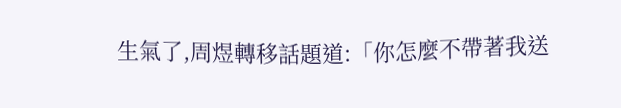生氣了,周煜轉移話題道:「你怎麼不帶著我送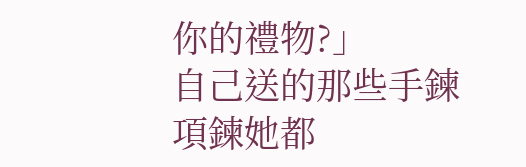你的禮物?」
自己送的那些手鍊項鍊她都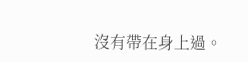沒有帶在身上過。